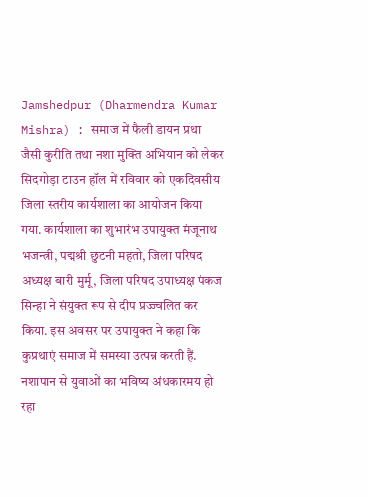Jamshedpur (Dharmendra Kumar Mishra) : समाज में फैली डायन प्रथा जैसी कुरीति तथा नशा मुक्ति अभियान को लेकर सिदगोड़ा टाउन हॉल में रविवार को एकदिवसीय जिला स्तरीय कार्यशाला का आयोजन किया गया. कार्यशाला का शुभारंभ उपायुक्त मंजूनाथ भजन्त्री, पद्मश्री छुटनी महतो, जिला परिषद अध्यक्ष बारी मुर्मू, जिला परिषद उपाध्यक्ष पंकज सिन्हा ने संयुक्त रूप से दीप प्रज्ज्वलित कर किया. इस अवसर पर उपायुक्त ने कहा कि कुप्रथाएं समाज में समस्या उत्पन्न करती हैं. नशापान से युवाओं का भविष्य अंधकारमय हो रहा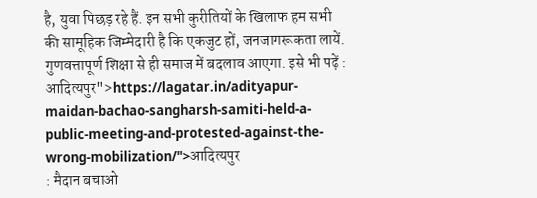है, युवा पिछड़ रहे हैं. इन सभी कुरीतियों के खिलाफ हम सभी की सामूहिक जिम्मेदारी है कि एकजुट हों, जनजागरूकता लायें. गुणवत्तापूर्ण शिक्षा से ही समाज में बदलाव आएगा. इसे भी पढ़ें : आदित्यपुर">https://lagatar.in/adityapur-maidan-bachao-sangharsh-samiti-held-a-public-meeting-and-protested-against-the-wrong-mobilization/">आदित्यपुर
: मैदान बचाओ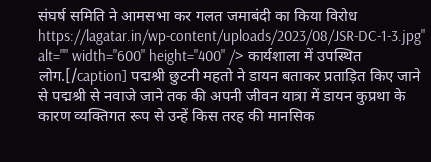संघर्ष समिति ने आमसभा कर गलत जमाबंदी का किया विरोध
https://lagatar.in/wp-content/uploads/2023/08/JSR-DC-1-3.jpg"
alt="" width="600" height="400" /> कार्यशाला में उपस्थित लोग.[/caption] पद्मश्री छुटनी महतो ने डायन बताकर प्रताड़ित किए जाने से पद्मश्री से नवाजे जाने तक की अपनी जीवन यात्रा में डायन कुप्रथा के कारण व्यक्तिगत रूप से उन्हें किस तरह की मानसिक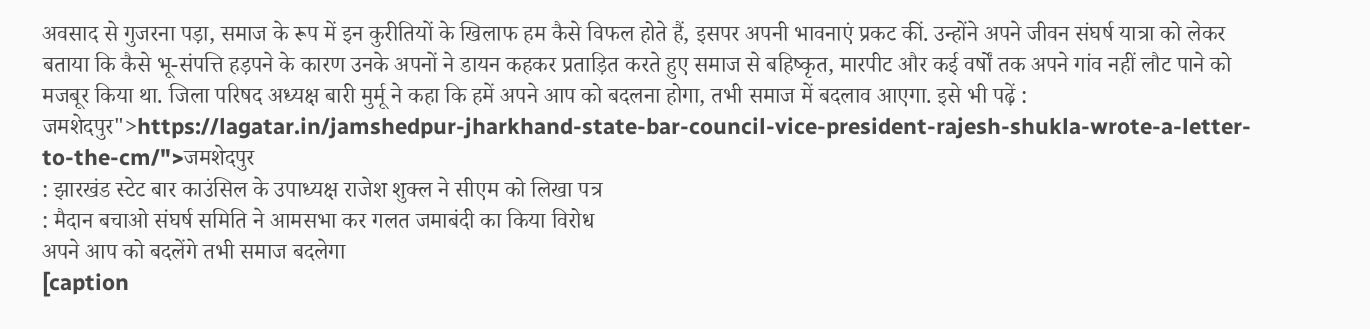अवसाद से गुजरना पड़ा, समाज के रूप में इन कुरीतियों के खिलाफ हम कैसे विफल होते हैं, इसपर अपनी भावनाएं प्रकट कीं. उन्होंने अपने जीवन संघर्ष यात्रा को लेकर बताया कि कैसे भू-संपत्ति हड़पने के कारण उनके अपनों ने डायन कहकर प्रताड़ित करते हुए समाज से बहिष्कृत, मारपीट और कई वर्षों तक अपने गांव नहीं लौट पाने को मजबूर किया था. जिला परिषद अध्यक्ष बारी मुर्मू ने कहा कि हमें अपने आप को बदलना होगा, तभी समाज में बदलाव आएगा. इसे भी पढ़ें : जमशेदपुर">https://lagatar.in/jamshedpur-jharkhand-state-bar-council-vice-president-rajesh-shukla-wrote-a-letter-to-the-cm/">जमशेदपुर
: झारखंड स्टेट बार काउंसिल के उपाध्यक्ष राजेश शुक्ल ने सीएम को लिखा पत्र
: मैदान बचाओ संघर्ष समिति ने आमसभा कर गलत जमाबंदी का किया विरोध
अपने आप को बदलेंगे तभी समाज बदलेगा
[caption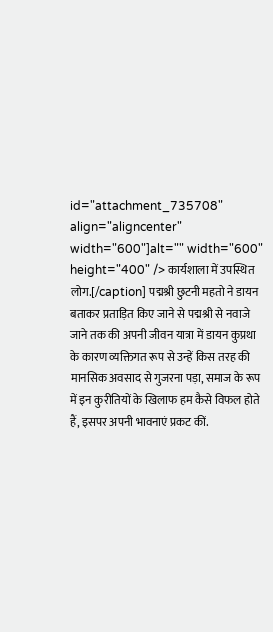id="attachment_735708" align="aligncenter" width="600"]alt="" width="600" height="400" /> कार्यशाला में उपस्थित लोग.[/caption] पद्मश्री छुटनी महतो ने डायन बताकर प्रताड़ित किए जाने से पद्मश्री से नवाजे जाने तक की अपनी जीवन यात्रा में डायन कुप्रथा के कारण व्यक्तिगत रूप से उन्हें किस तरह की मानसिक अवसाद से गुजरना पड़ा, समाज के रूप में इन कुरीतियों के खिलाफ हम कैसे विफल होते हैं, इसपर अपनी भावनाएं प्रकट कीं.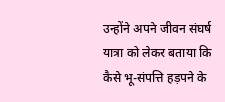उन्होंने अपने जीवन संघर्ष यात्रा को लेकर बताया कि कैसे भू-संपत्ति हड़पने के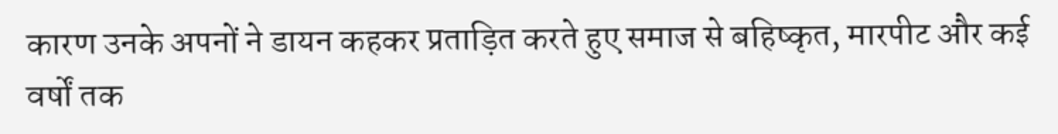कारण उनके अपनों ने डायन कहकर प्रताड़ित करते हुए समाज से बहिष्कृत, मारपीट और कई वर्षों तक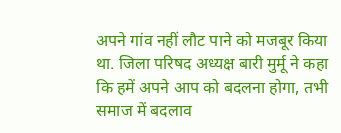अपने गांव नहीं लौट पाने को मजबूर किया था. जिला परिषद अध्यक्ष बारी मुर्मू ने कहा कि हमें अपने आप को बदलना होगा, तभी समाज में बदलाव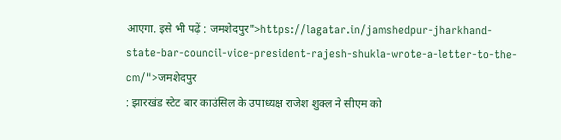आएगा. इसे भी पढ़ें : जमशेदपुर">https://lagatar.in/jamshedpur-jharkhand-state-bar-council-vice-president-rajesh-shukla-wrote-a-letter-to-the-cm/">जमशेदपुर
: झारखंड स्टेट बार काउंसिल के उपाध्यक्ष राजेश शुक्ल ने सीएम को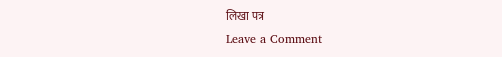लिखा पत्र
Leave a Comment